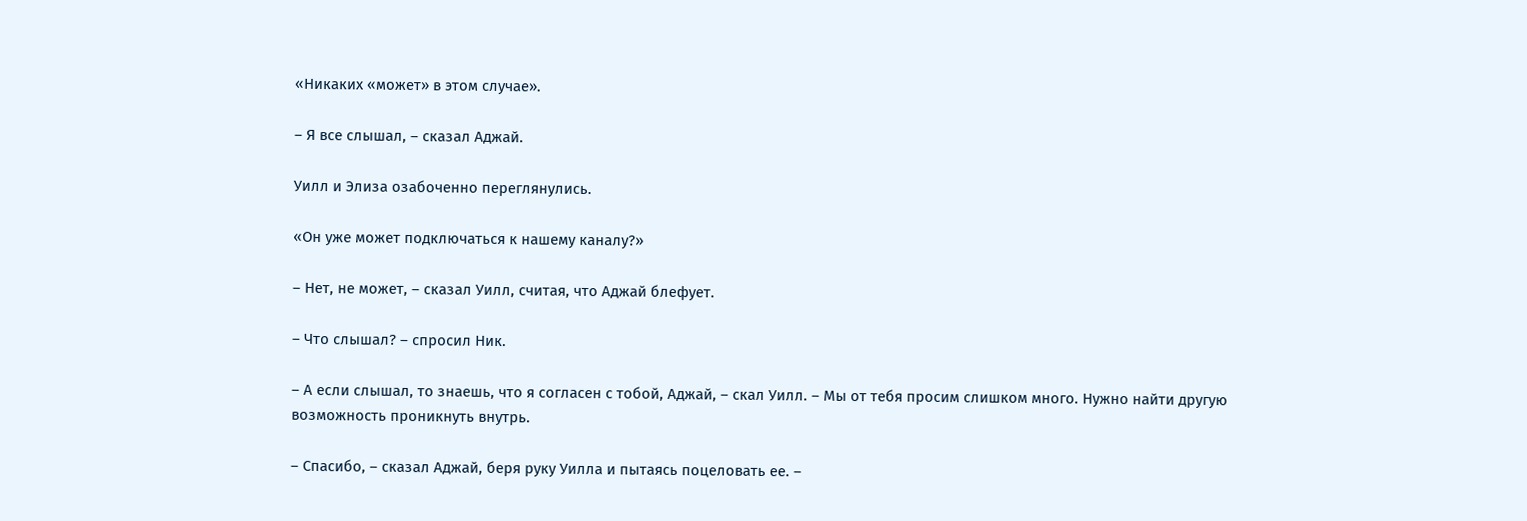«Никаких «может» в этом случае».

– Я все слышал, – сказал Аджай.

Уилл и Элиза озабоченно переглянулись.

«Он уже может подключаться к нашему каналу?»

– Нет, не может, – сказал Уилл, считая, что Аджай блефует.

– Что слышал? – спросил Ник.

– А если слышал, то знаешь, что я согласен с тобой, Аджай, – скал Уилл. – Мы от тебя просим слишком много. Нужно найти другую возможность проникнуть внутрь.

– Спасибо, – сказал Аджай, беря руку Уилла и пытаясь поцеловать ее. –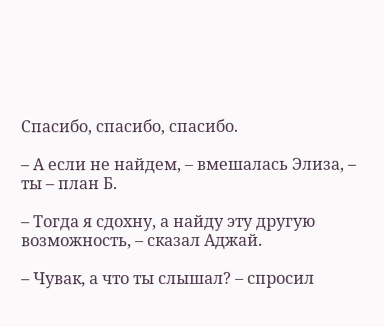Спасибо, спасибо, спасибо.

– А если не найдем, – вмешалась Элиза, – ты – план Б.

– Тогда я сдохну, а найду эту другую возможность, – сказал Аджай.

– Чувак, а что ты слышал? – спросил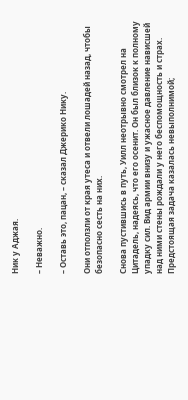Ник у Аджая.

– Неважно.

– Оставь это, пацан, – сказал Джерико Нику.

Они отползли от края утеса и отвели лошадей назад, чтобы безопасно сесть на них.

Снова пустившись в путь, Уилл неотрывно смотрел на Цитадель, надеясь, что его осенит. Он был близок к полному упадку сил. Вид армии внизу и ужасное давление нависшей над ними стены рождали у него беспомощность и страх. Предстоящая задача казалась невыполнимой;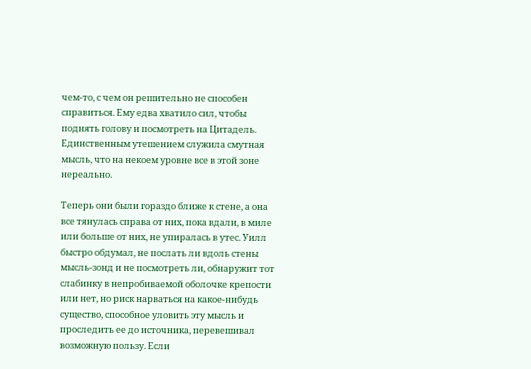чем-то, с чем он решительно не способен справиться. Ему едва хватило сил, чтобы поднять голову и посмотреть на Цитадель. Единственным утешением служила смутная мысль, что на некоем уровне все в этой зоне нереально.

Теперь они были гораздо ближе к стене, а она все тянулась справа от них, пока вдали, в миле или больше от них, не упиралась в утес. Уилл быстро обдумал, не послать ли вдоль стены мысль-зонд и не посмотреть ли, обнаружит тот слабинку в непробиваемой оболочке крепости или нет, но риск нарваться на какое-нибудь существо, способное уловить эту мысль и проследить ее до источника, перевешивал возможную пользу. Если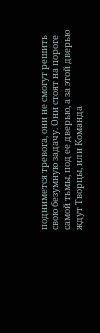поднимется тревога, они не смогут решить свою безумную задачу. Они стоят на пороге самой тьмы, под ее дверью, а за этой дверью ждут Творцы, или Команда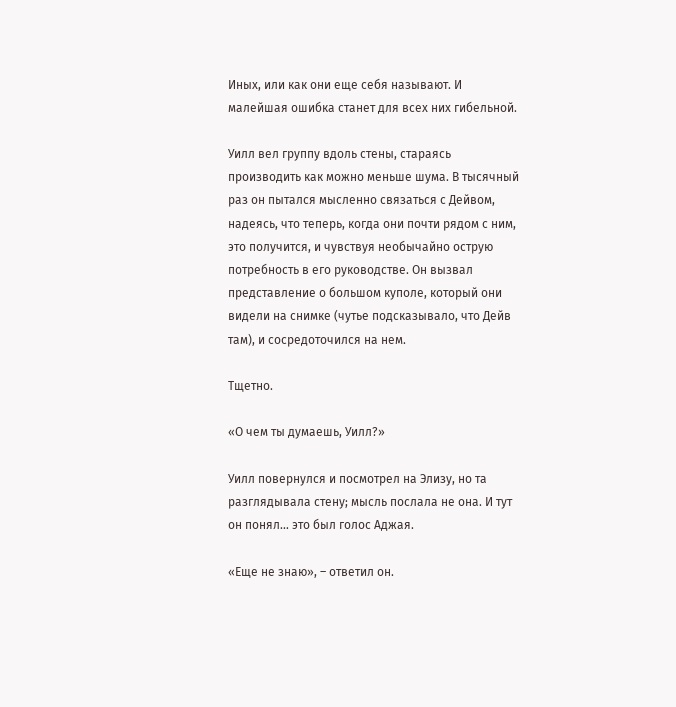Иных, или как они еще себя называют. И малейшая ошибка станет для всех них гибельной.

Уилл вел группу вдоль стены, стараясь производить как можно меньше шума. В тысячный раз он пытался мысленно связаться с Дейвом, надеясь, что теперь, когда они почти рядом с ним, это получится, и чувствуя необычайно острую потребность в его руководстве. Он вызвал представление о большом куполе, который они видели на снимке (чутье подсказывало, что Дейв там), и сосредоточился на нем.

Тщетно.

«О чем ты думаешь, Уилл?»

Уилл повернулся и посмотрел на Элизу, но та разглядывала стену; мысль послала не она. И тут он понял… это был голос Аджая.

«Еще не знаю», – ответил он.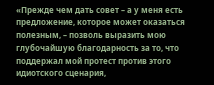«Прежде чем дать совет – а у меня есть предложение, которое может оказаться полезным, – позволь выразить мою глубочайшую благодарность за то, что поддержал мой протест против этого идиотского сценария,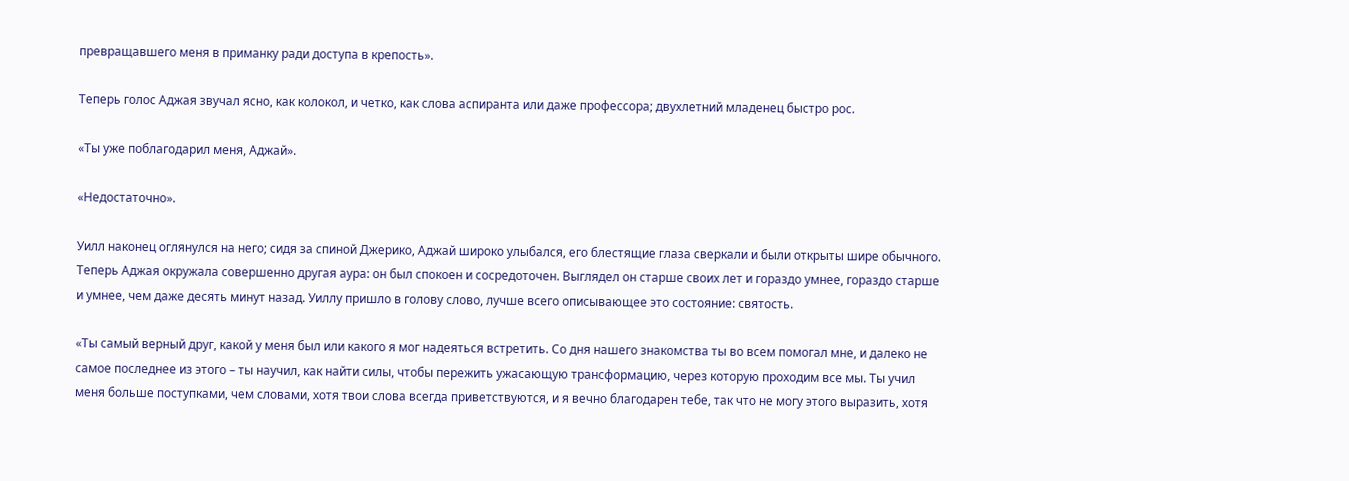превращавшего меня в приманку ради доступа в крепость».

Теперь голос Аджая звучал ясно, как колокол, и четко, как слова аспиранта или даже профессора; двухлетний младенец быстро рос.

«Ты уже поблагодарил меня, Аджай».

«Недостаточно».

Уилл наконец оглянулся на него; сидя за спиной Джерико, Аджай широко улыбался, его блестящие глаза сверкали и были открыты шире обычного. Теперь Аджая окружала совершенно другая аура: он был спокоен и сосредоточен. Выглядел он старше своих лет и гораздо умнее, гораздо старше и умнее, чем даже десять минут назад. Уиллу пришло в голову слово, лучше всего описывающее это состояние: святость.

«Ты самый верный друг, какой у меня был или какого я мог надеяться встретить. Со дня нашего знакомства ты во всем помогал мне, и далеко не самое последнее из этого – ты научил, как найти силы, чтобы пережить ужасающую трансформацию, через которую проходим все мы. Ты учил меня больше поступками, чем словами, хотя твои слова всегда приветствуются, и я вечно благодарен тебе, так что не могу этого выразить, хотя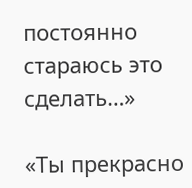постоянно стараюсь это сделать…»

«Ты прекрасно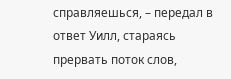справляешься, – передал в ответ Уилл, стараясь прервать поток слов,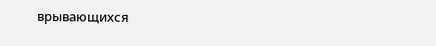врывающихся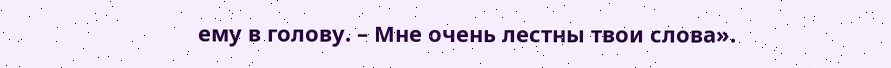ему в голову. – Мне очень лестны твои слова».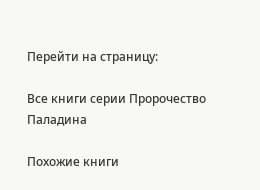Перейти на страницу:

Все книги серии Пророчество Паладина

Похожие книги